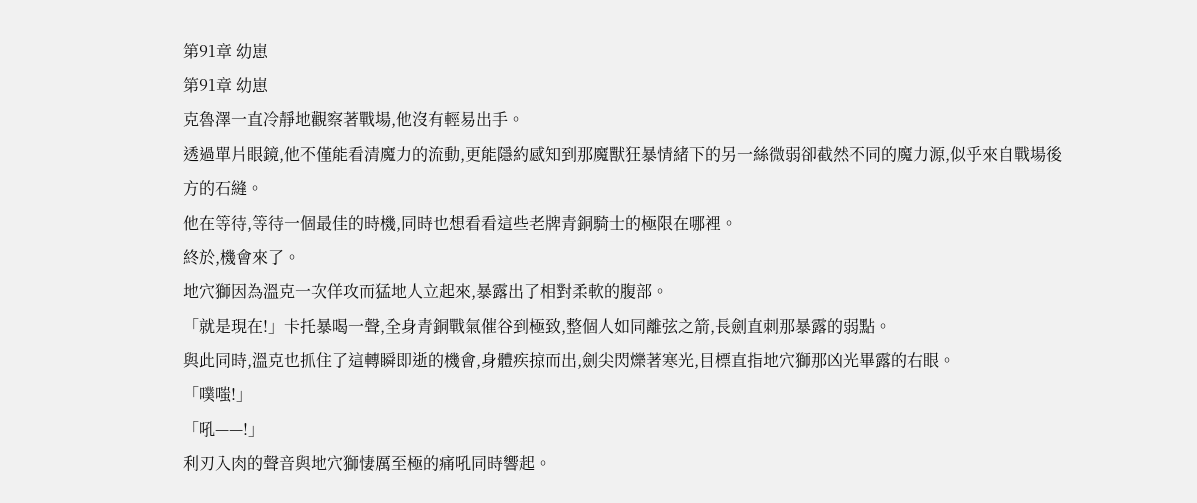第91章 幼崽
第91章 幼崽
克魯澤一直冷靜地觀察著戰場,他沒有輕易出手。
透過單片眼鏡,他不僅能看清魔力的流動,更能隱約感知到那魔獸狂暴情緒下的另一絲微弱卻截然不同的魔力源,似乎來自戰場後方的石縫。
他在等待,等待一個最佳的時機,同時也想看看這些老牌青銅騎士的極限在哪裡。
終於,機會來了。
地穴獅因為溫克一次佯攻而猛地人立起來,暴露出了相對柔軟的腹部。
「就是現在!」卡托暴喝一聲,全身青銅戰氣催谷到極致,整個人如同離弦之箭,長劍直刺那暴露的弱點。
與此同時,溫克也抓住了這轉瞬即逝的機會,身體疾掠而出,劍尖閃爍著寒光,目標直指地穴獅那凶光畢露的右眼。
「噗嗤!」
「吼——!」
利刃入肉的聲音與地穴獅悽厲至極的痛吼同時響起。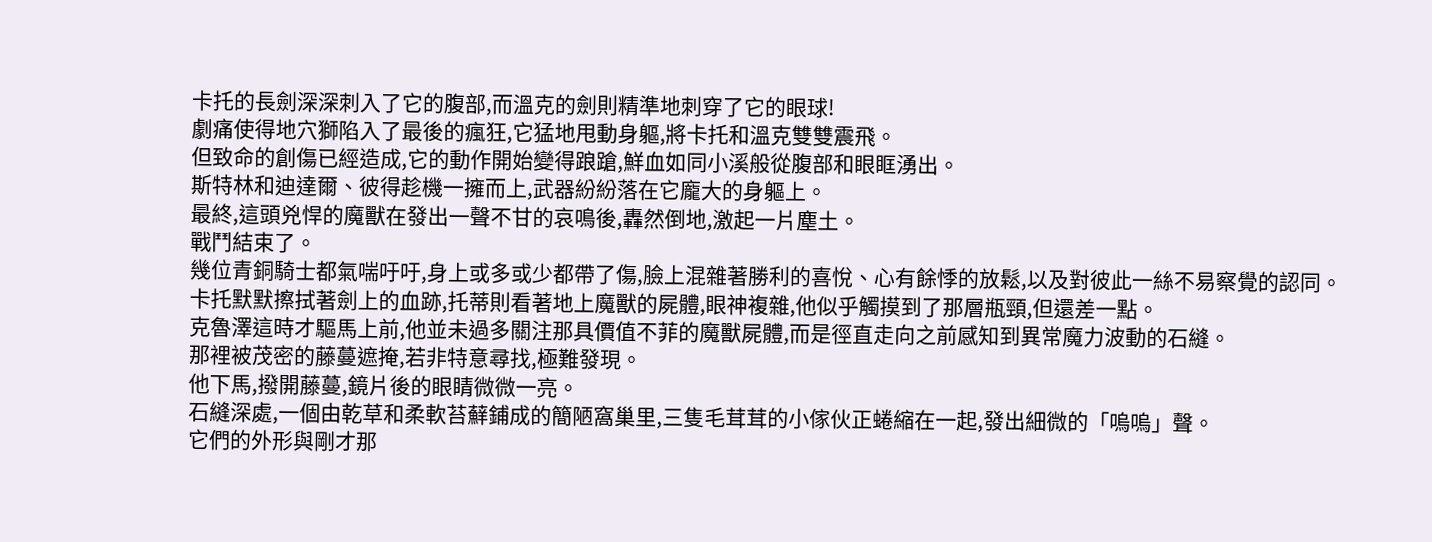卡托的長劍深深刺入了它的腹部,而溫克的劍則精準地刺穿了它的眼球!
劇痛使得地穴獅陷入了最後的瘋狂,它猛地甩動身軀,將卡托和溫克雙雙震飛。
但致命的創傷已經造成,它的動作開始變得踉蹌,鮮血如同小溪般從腹部和眼眶湧出。
斯特林和迪達爾、彼得趁機一擁而上,武器紛紛落在它龐大的身軀上。
最終,這頭兇悍的魔獸在發出一聲不甘的哀鳴後,轟然倒地,激起一片塵土。
戰鬥結束了。
幾位青銅騎士都氣喘吁吁,身上或多或少都帶了傷,臉上混雜著勝利的喜悅、心有餘悸的放鬆,以及對彼此一絲不易察覺的認同。
卡托默默擦拭著劍上的血跡,托蒂則看著地上魔獸的屍體,眼神複雜,他似乎觸摸到了那層瓶頸,但還差一點。
克魯澤這時才驅馬上前,他並未過多關注那具價值不菲的魔獸屍體,而是徑直走向之前感知到異常魔力波動的石縫。
那裡被茂密的藤蔓遮掩,若非特意尋找,極難發現。
他下馬,撥開藤蔓,鏡片後的眼睛微微一亮。
石縫深處,一個由乾草和柔軟苔蘚鋪成的簡陋窩巢里,三隻毛茸茸的小傢伙正蜷縮在一起,發出細微的「嗚嗚」聲。
它們的外形與剛才那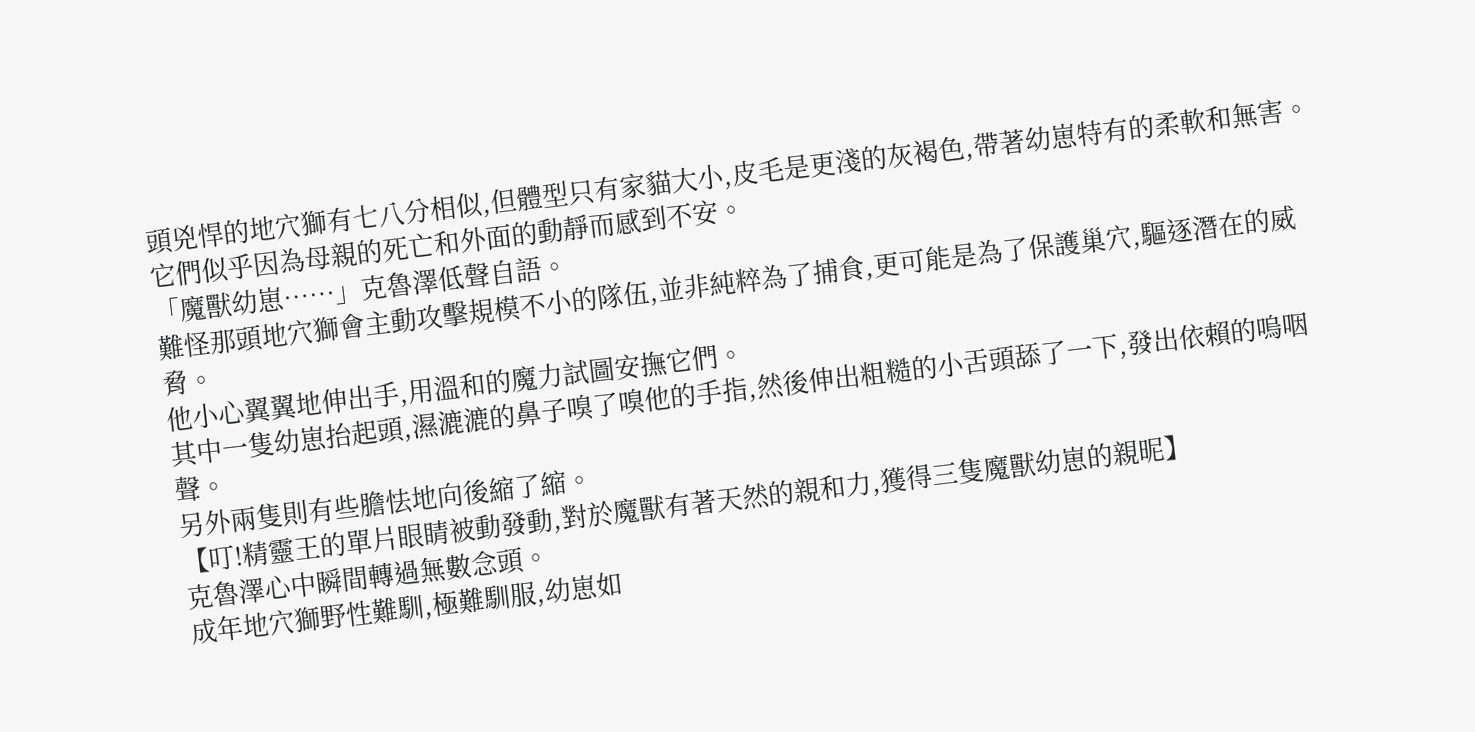頭兇悍的地穴獅有七八分相似,但體型只有家貓大小,皮毛是更淺的灰褐色,帶著幼崽特有的柔軟和無害。
它們似乎因為母親的死亡和外面的動靜而感到不安。
「魔獸幼崽……」克魯澤低聲自語。
難怪那頭地穴獅會主動攻擊規模不小的隊伍,並非純粹為了捕食,更可能是為了保護巢穴,驅逐潛在的威脅。
他小心翼翼地伸出手,用溫和的魔力試圖安撫它們。
其中一隻幼崽抬起頭,濕漉漉的鼻子嗅了嗅他的手指,然後伸出粗糙的小舌頭舔了一下,發出依賴的嗚咽聲。
另外兩隻則有些膽怯地向後縮了縮。
【叮!精靈王的單片眼睛被動發動,對於魔獸有著天然的親和力,獲得三隻魔獸幼崽的親昵】
克魯澤心中瞬間轉過無數念頭。
成年地穴獅野性難馴,極難馴服,幼崽如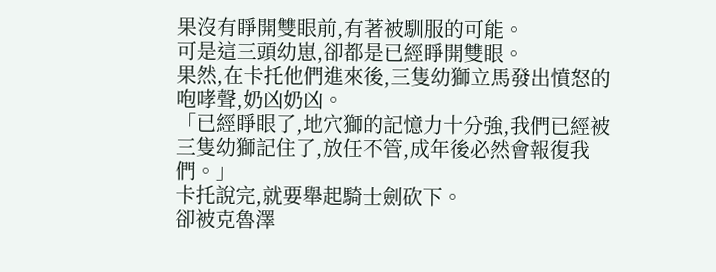果沒有睜開雙眼前,有著被馴服的可能。
可是這三頭幼崽,卻都是已經睜開雙眼。
果然,在卡托他們進來後,三隻幼獅立馬發出憤怒的咆哮聲,奶凶奶凶。
「已經睜眼了,地穴獅的記憶力十分強,我們已經被三隻幼獅記住了,放任不管,成年後必然會報復我們。」
卡托說完,就要舉起騎士劍砍下。
卻被克魯澤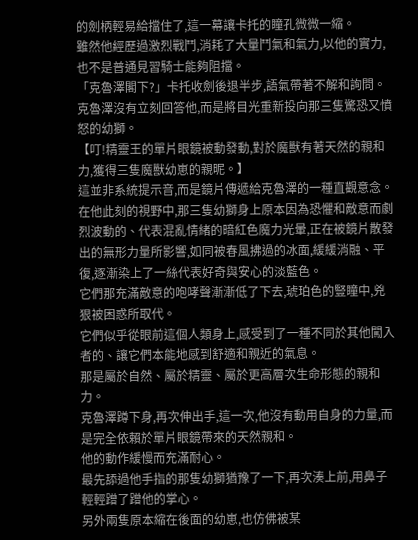的劍柄輕易給擋住了,這一幕讓卡托的瞳孔微微一縮。
雖然他經歷過激烈戰鬥,消耗了大量鬥氣和氣力,以他的實力,也不是普通見習騎士能夠阻擋。
「克魯澤閣下?」卡托收劍後退半步,語氣帶著不解和詢問。
克魯澤沒有立刻回答他,而是將目光重新投向那三隻驚恐又憤怒的幼獅。
【叮!精靈王的單片眼鏡被動發動,對於魔獸有著天然的親和力,獲得三隻魔獸幼崽的親昵。】
這並非系統提示音,而是鏡片傳遞給克魯澤的一種直觀意念。
在他此刻的視野中,那三隻幼獅身上原本因為恐懼和敵意而劇烈波動的、代表混亂情緒的暗紅色魔力光暈,正在被鏡片散發出的無形力量所影響,如同被春風拂過的冰面,緩緩消融、平復,逐漸染上了一絲代表好奇與安心的淡藍色。
它們那充滿敵意的咆哮聲漸漸低了下去,琥珀色的豎瞳中,兇狠被困惑所取代。
它們似乎從眼前這個人類身上,感受到了一種不同於其他闖入者的、讓它們本能地感到舒適和親近的氣息。
那是屬於自然、屬於精靈、屬於更高層次生命形態的親和力。
克魯澤蹲下身,再次伸出手,這一次,他沒有動用自身的力量,而是完全依賴於單片眼鏡帶來的天然親和。
他的動作緩慢而充滿耐心。
最先舔過他手指的那隻幼獅猶豫了一下,再次湊上前,用鼻子輕輕蹭了蹭他的掌心。
另外兩隻原本縮在後面的幼崽,也仿佛被某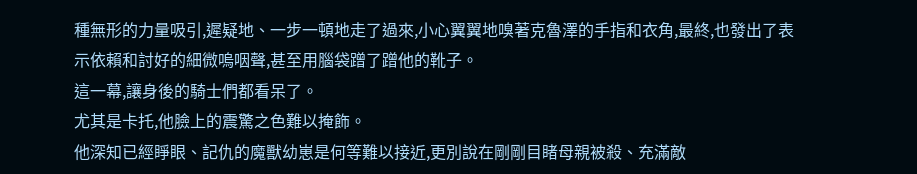種無形的力量吸引,遲疑地、一步一頓地走了過來,小心翼翼地嗅著克魯澤的手指和衣角,最終,也發出了表示依賴和討好的細微嗚咽聲,甚至用腦袋蹭了蹭他的靴子。
這一幕,讓身後的騎士們都看呆了。
尤其是卡托,他臉上的震驚之色難以掩飾。
他深知已經睜眼、記仇的魔獸幼崽是何等難以接近,更別說在剛剛目睹母親被殺、充滿敵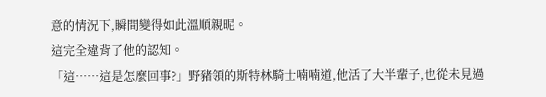意的情況下,瞬間變得如此溫順親昵。
這完全違背了他的認知。
「這……這是怎麼回事?」野豬領的斯特林騎士喃喃道,他活了大半輩子,也從未見過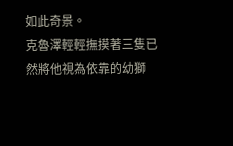如此奇景。
克魯澤輕輕撫摸著三隻已然將他視為依靠的幼獅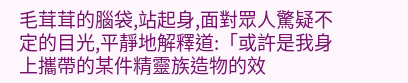毛茸茸的腦袋,站起身,面對眾人驚疑不定的目光,平靜地解釋道:「或許是我身上攜帶的某件精靈族造物的效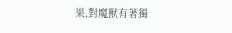果,對魔獸有著獨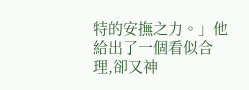特的安撫之力。」他給出了一個看似合理,卻又神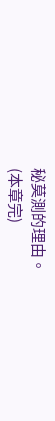秘莫測的理由。
(本章完)